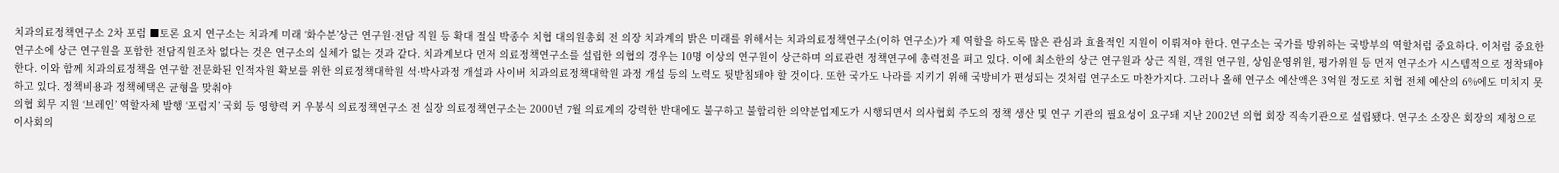치과의료정책연구소 2차 포럼 ■토론 요지 연구소는 치과계 미래 ‘화수분’상근 연구원·전담 직원 등 확대 절실 박종수 치협 대의원총회 전 의장 치과계의 밝은 미래를 위해서는 치과의료정책연구소(이하 연구소)가 제 역할을 하도록 많은 관심과 효율적인 지원이 이뤄져야 한다. 연구소는 국가를 방위하는 국방부의 역할처럼 중요하다. 이처럼 중요한 연구소에 상근 연구원을 포함한 전담직원조차 없다는 것은 연구소의 실체가 없는 것과 같다. 치과계보다 먼저 의료정책연구소를 설립한 의협의 경우는 10명 이상의 연구원이 상근하며 의료관련 정책연구에 총력전을 펴고 있다. 이에 최소한의 상근 연구원과 상근 직원, 객원 연구원, 상임운영위원, 평가위원 등 먼저 연구소가 시스템적으로 정착돼야 한다. 이와 함께 치과의료정책을 연구할 전문화된 인적자원 확보를 위한 의료정책대학원 석·박사과정 개설과 사이버 치과의료정책대학원 과정 개설 등의 노력도 뒷받침돼야 할 것이다. 또한 국가도 나라를 지키기 위해 국방비가 편성되는 것처럼 연구소도 마찬가지다. 그러나 올해 연구소 예산액은 3억원 정도로 치협 전체 예산의 6%에도 미치지 못하고 있다. 정책비용과 정책혜택은 균형을 맞춰야
의협 회무 지원 ‘브레인’ 역할자체 발행 ‘포럼지’ 국회 등 영향력 커 우봉식 의료정책연구소 전 실장 의료정책연구소는 2000년 7월 의료계의 강력한 반대에도 불구하고 불합리한 의약분업제도가 시행되면서 의사협회 주도의 정책 생산 및 연구 기관의 필요성이 요구돼 지난 2002년 의협 회장 직속기관으로 설립됐다. 연구소 소장은 회장의 제청으로 이사회의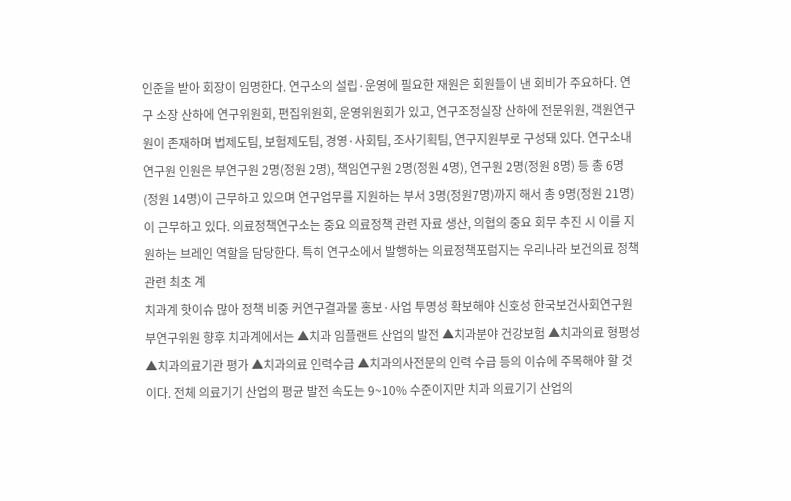인준을 받아 회장이 임명한다. 연구소의 설립·운영에 필요한 재원은 회원들이 낸 회비가 주요하다. 연구 소장 산하에 연구위원회, 편집위원회, 운영위원회가 있고, 연구조정실장 산하에 전문위원, 객원연구원이 존재하며 법제도팀, 보험제도팀, 경영·사회팀, 조사기획팀, 연구지원부로 구성돼 있다. 연구소내 연구원 인원은 부연구원 2명(정원 2명), 책임연구원 2명(정원 4명), 연구원 2명(정원 8명) 등 총 6명(정원 14명)이 근무하고 있으며 연구업무를 지원하는 부서 3명(정원7명)까지 해서 총 9명(정원 21명)이 근무하고 있다. 의료정책연구소는 중요 의료정책 관련 자료 생산, 의협의 중요 회무 추진 시 이를 지원하는 브레인 역할을 담당한다. 특히 연구소에서 발행하는 의료정책포럼지는 우리나라 보건의료 정책 관련 최초 계
치과계 핫이슈 많아 정책 비중 커연구결과물 홍보·사업 투명성 확보해야 신호성 한국보건사회연구원 부연구위원 향후 치과계에서는 ▲치과 임플랜트 산업의 발전 ▲치과분야 건강보험 ▲치과의료 형평성 ▲치과의료기관 평가 ▲치과의료 인력수급 ▲치과의사전문의 인력 수급 등의 이슈에 주목해야 할 것이다. 전체 의료기기 산업의 평균 발전 속도는 9~10% 수준이지만 치과 의료기기 산업의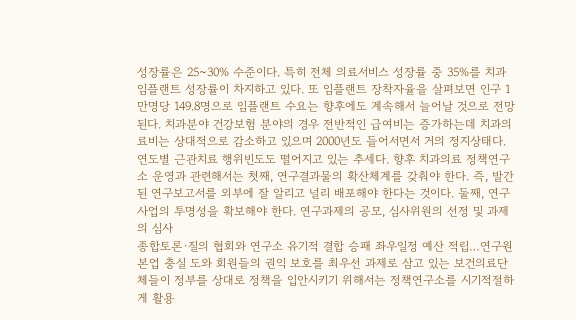성장률은 25~30% 수준이다. 특히 전체 의료서비스 성장률 중 35%를 치과 임플랜트 성장률이 차지하고 있다. 또 임플랜트 장착자율을 살펴보면 인구 1만명당 149.8명으로 임플랜트 수요는 향후에도 계속해서 늘어날 것으로 전망된다. 치과분야 건강보험 분야의 경우 전반적인 급여비는 증가하는데 치과의료비는 상대적으로 감소하고 있으며 2000년도 들어서면서 거의 정지상태다. 연도별 근관치료 행위빈도도 떨어지고 있는 추세다. 향후 치과의료 정책연구소 운영과 관련해서는 첫째, 연구결과물의 확산체계를 갖춰야 한다. 즉, 발간된 연구보고서를 외부에 잘 알리고 널리 배포해야 한다는 것이다. 둘째, 연구사업의 투명성을 확보해야 한다. 연구과제의 공모, 심사위원의 선정 및 과제의 심사
종합토론·질의 협회와 연구소 유기적 결합 승패 좌우일정 예산 적립…연구원 본업 충실 도와 회원들의 권익 보호를 최우선 과제로 삼고 있는 보건의료단체들이 정부를 상대로 정책을 입안시키기 위해서는 정책연구소를 시기적절하게 활용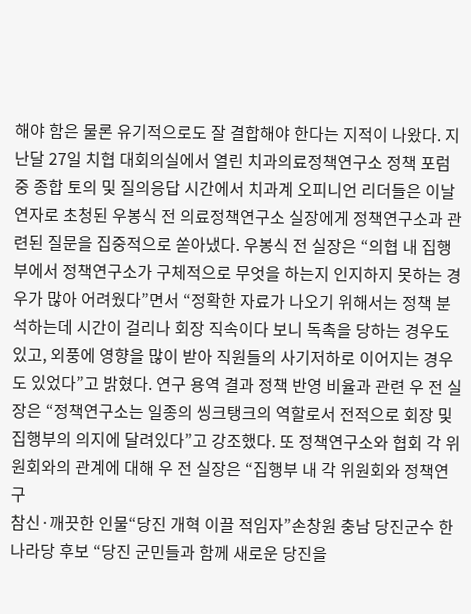해야 함은 물론 유기적으로도 잘 결합해야 한다는 지적이 나왔다. 지난달 27일 치협 대회의실에서 열린 치과의료정책연구소 정책 포럼 중 종합 토의 및 질의응답 시간에서 치과계 오피니언 리더들은 이날 연자로 초청된 우봉식 전 의료정책연구소 실장에게 정책연구소과 관련된 질문을 집중적으로 쏟아냈다. 우봉식 전 실장은 “의협 내 집행부에서 정책연구소가 구체적으로 무엇을 하는지 인지하지 못하는 경우가 많아 어려웠다”면서 “정확한 자료가 나오기 위해서는 정책 분석하는데 시간이 걸리나 회장 직속이다 보니 독촉을 당하는 경우도 있고, 외풍에 영향을 많이 받아 직원들의 사기저하로 이어지는 경우도 있었다”고 밝혔다. 연구 용역 결과 정책 반영 비율과 관련 우 전 실장은 “정책연구소는 일종의 씽크탱크의 역할로서 전적으로 회장 및 집행부의 의지에 달려있다”고 강조했다. 또 정책연구소와 협회 각 위원회와의 관계에 대해 우 전 실장은 “집행부 내 각 위원회와 정책연구
참신·깨끗한 인물“당진 개혁 이끌 적임자”손창원 충남 당진군수 한나라당 후보 “당진 군민들과 함께 새로운 당진을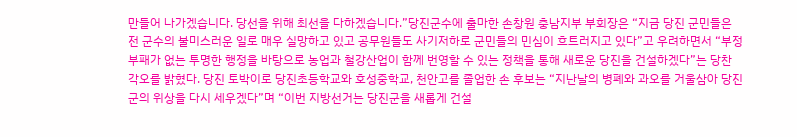만들어 나가겠습니다. 당선을 위해 최선을 다하겠습니다.”당진군수에 출마한 손창원 충남지부 부회장은 “지금 당진 군민들은 전 군수의 불미스러운 일로 매우 실망하고 있고 공무원들도 사기저하로 군민들의 민심이 흐트러지고 있다”고 우려하면서 “부정부패가 없는 투명한 행정을 바탕으로 농업과 철강산업이 함께 번영할 수 있는 정책을 통해 새로운 당진을 건설하겠다”는 당찬 각오를 밝혔다. 당진 토박이로 당진초등학교와 호성중학교, 천안고를 졸업한 손 후보는 “지난날의 병폐와 과오를 거울삼아 당진군의 위상을 다시 세우겠다”며 “이번 지방선거는 당진군을 새롭게 건설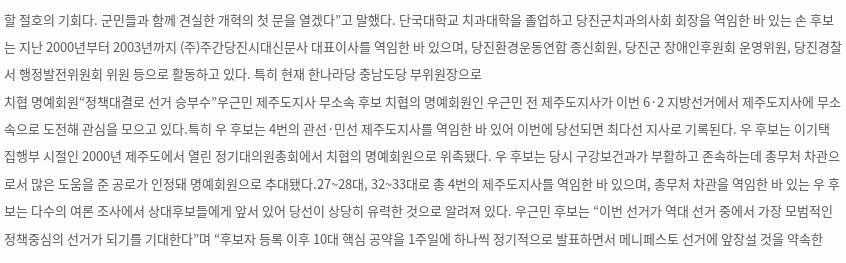할 절호의 기회다. 군민들과 함께 견실한 개혁의 첫 문을 열겠다”고 말했다. 단국대학교 치과대학을 졸업하고 당진군치과의사회 회장을 역임한 바 있는 손 후보는 지난 2000년부터 2003년까지 (주)주간당진시대신문사 대표이사를 역임한 바 있으며, 당진환경운동연합 종신회원, 당진군 장애인후원회 운영위원, 당진경찰서 행정발전위원회 위원 등으로 활동하고 있다. 특히 현재 한나라당 충남도당 부위원장으로
치협 명예회원“정책대결로 선거 승부수”우근민 제주도지사 무소속 후보 치협의 명예회원인 우근민 전 제주도지사가 이번 6·2 지방선거에서 제주도지사에 무소속으로 도전해 관심을 모으고 있다.특히 우 후보는 4번의 관선·민선 제주도지사를 역임한 바 있어 이번에 당선되면 최다선 지사로 기록된다. 우 후보는 이기택 집행부 시절인 2000년 제주도에서 열린 정기대의원총회에서 치협의 명예회원으로 위촉됐다. 우 후보는 당시 구강보건과가 부활하고 존속하는데 총무처 차관으로서 많은 도움을 준 공로가 인정돼 명예회원으로 추대됐다.27~28대, 32~33대로 총 4번의 제주도지사를 역임한 바 있으며, 총무처 차관을 역임한 바 있는 우 후보는 다수의 여론 조사에서 상대후보들에게 앞서 있어 당선이 상당히 유력한 것으로 알려져 있다. 우근민 후보는 “이번 선거가 역대 선거 중에서 가장 모범적인 정책중심의 선거가 되기를 기대한다”며 “후보자 등록 이후 10대 핵심 공약을 1주일에 하나씩 정기적으로 발표하면서 메니페스토 선거에 앞장설 것을 약속한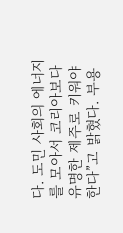다. 도민 사회의 에너지를 모아서 코리아보다 유명한 제주로 키워야 한다”고 밝혔다. 부용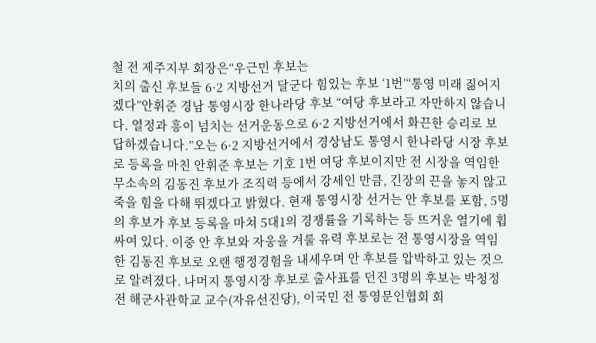철 전 제주지부 회장은“우근민 후보는
치의 출신 후보들 6·2 지방선거 달군다 힘있는 후보 ‘1번’“통영 미래 짊어지겠다”안휘준 경남 통영시장 한나라당 후보 “여당 후보라고 자만하지 않습니다. 열정과 흥이 넘치는 선거운동으로 6·2 지방선거에서 화끈한 승리로 보답하겠습니다.”오는 6·2 지방선거에서 경상남도 통영시 한나라당 시장 후보로 등록을 마친 안휘준 후보는 기호 1번 여당 후보이지만 전 시장을 역임한 무소속의 김동진 후보가 조직력 등에서 강세인 만큼, 긴장의 끈을 놓지 않고 죽을 힘을 다해 뛰겠다고 밝혔다. 현재 통영시장 선거는 안 후보를 포함, 5명의 후보가 후보 등록을 마쳐 5대1의 경쟁률을 기록하는 등 뜨거운 열기에 휩싸여 있다. 이중 안 후보와 자웅을 겨룰 유력 후보로는 전 통영시장을 역임한 김동진 후보로 오랜 행정경험을 내세우며 안 후보를 압박하고 있는 것으로 알려졌다. 나머지 통영시장 후보로 출사표를 던진 3명의 후보는 박청정 전 해군사관학교 교수(자유선진당), 이국민 전 통영문인협회 회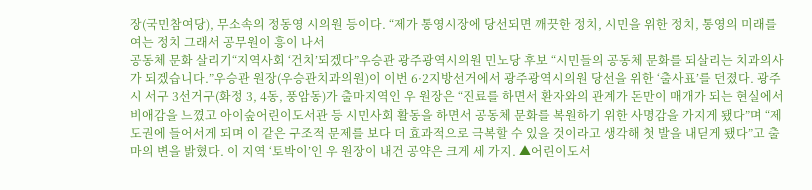장(국민참여당), 무소속의 정동영 시의원 등이다. “제가 통영시장에 당선되면 깨끗한 정치, 시민을 위한 정치, 통영의 미래를 여는 정치 그래서 공무원이 흥이 나서
공동체 문화 살리기“지역사회 ‘건치’되겠다”우승관 광주광역시의원 민노당 후보 “시민들의 공동체 문화를 되살리는 치과의사가 되겠습니다.”우승관 원장(우승관치과의원)이 이번 6·2지방선거에서 광주광역시의원 당선을 위한 ‘출사표’를 던졌다. 광주시 서구 3선거구(화정 3, 4동, 풍암동)가 출마지역인 우 원장은 “진료를 하면서 환자와의 관계가 돈만이 매개가 되는 현실에서 비애감을 느꼈고 아이숲어린이도서관 등 시민사회 활동을 하면서 공동체 문화를 복원하기 위한 사명감을 가지게 됐다”며 “제도권에 들어서게 되며 이 같은 구조적 문제를 보다 더 효과적으로 극복할 수 있을 것이라고 생각해 첫 발을 내딛게 됐다”고 출마의 변을 밝혔다. 이 지역 ‘토박이’인 우 원장이 내건 공약은 크게 세 가지. ▲어린이도서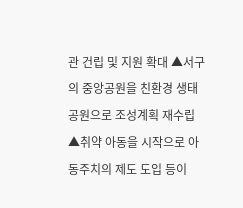관 건립 및 지원 확대 ▲서구의 중앙공원을 친환경 생태공원으로 조성계획 재수립 ▲취약 아동을 시작으로 아동주치의 제도 도입 등이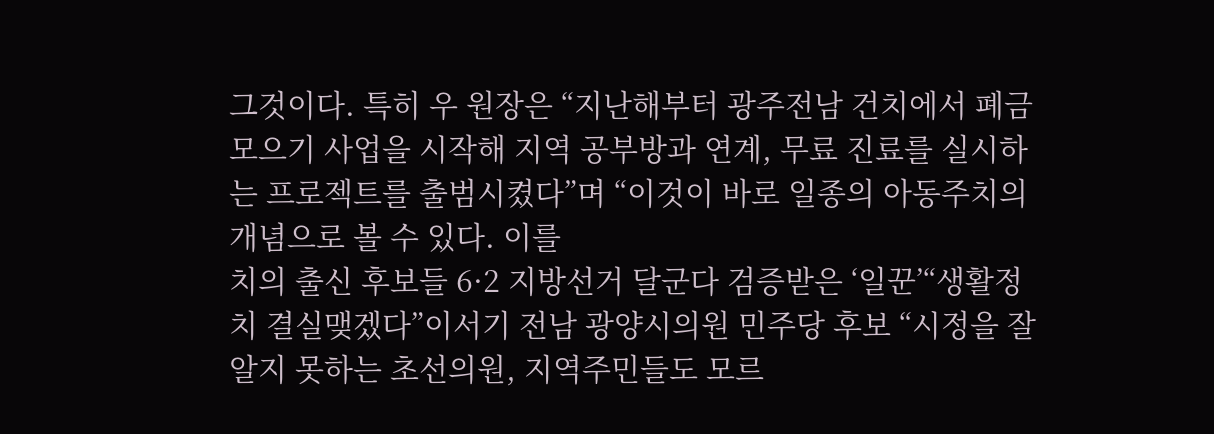그것이다. 특히 우 원장은 “지난해부터 광주전남 건치에서 폐금 모으기 사업을 시작해 지역 공부방과 연계, 무료 진료를 실시하는 프로젝트를 출범시켰다”며 “이것이 바로 일종의 아동주치의개념으로 볼 수 있다. 이를
치의 출신 후보들 6·2 지방선거 달군다 검증받은 ‘일꾼’“생활정치 결실맺겠다”이서기 전남 광양시의원 민주당 후보 “시정을 잘 알지 못하는 초선의원, 지역주민들도 모르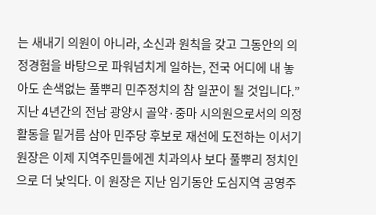는 새내기 의원이 아니라, 소신과 원칙을 갖고 그동안의 의정경험을 바탕으로 파워넘치게 일하는, 전국 어디에 내 놓아도 손색없는 풀뿌리 민주정치의 참 일꾼이 될 것입니다.” 지난 4년간의 전남 광양시 골약·중마 시의원으로서의 의정활동을 밑거름 삼아 민주당 후보로 재선에 도전하는 이서기 원장은 이제 지역주민들에겐 치과의사 보다 풀뿌리 정치인으로 더 낯익다. 이 원장은 지난 임기동안 도심지역 공영주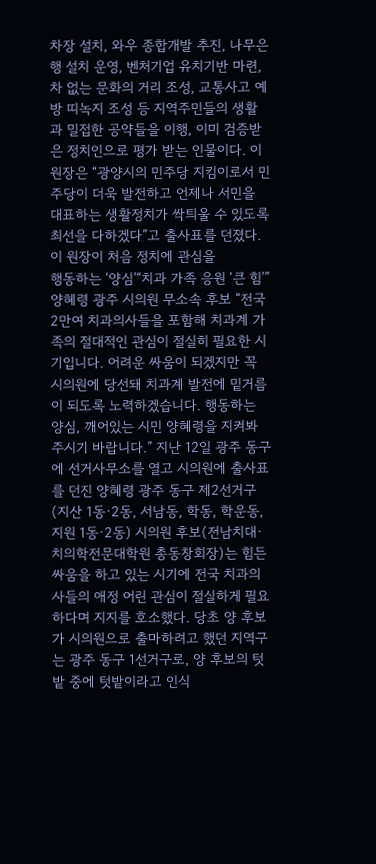차장 설치, 와우 종합개발 추진, 나무은행 설치 운영, 벤처기업 유치기반 마련, 차 없는 문화의 거리 조성, 교통사고 예방 띠녹지 조성 등 지역주민들의 생활과 밀접한 공약들을 이행, 이미 검증받은 정치인으로 평가 받는 인물이다. 이 원장은 “광양시의 민주당 지킴이로서 민주당이 더욱 발전하고 언제나 서민을 대표하는 생활정치가 싹틔울 수 있도록 최선을 다하겠다”고 출사표를 던졌다. 이 원장이 처음 정치에 관심을
행동하는 ‘양심’“치과 가족 응원 ‘큰 힘’”양혜령 광주 시의원 무소속 후보 “전국 2만여 치과의사들을 포함해 치과계 가족의 절대적인 관심이 절실히 필요한 시기입니다. 어려운 싸움이 되겠지만 꼭 시의원에 당선돼 치과계 발전에 밑거름이 되도록 노력하겠습니다. 행동하는 양심, 깨어있는 시민 양혜령을 지켜봐 주시기 바랍니다.” 지난 12일 광주 동구에 선거사무소를 열고 시의원에 출사표를 던진 양혜령 광주 동구 제2선거구(지산 1동·2동, 서남동, 학동, 학운동, 지원 1동·2동) 시의원 후보(전남치대·치의학전문대학원 총동창회장)는 힘든 싸움을 하고 있는 시기에 전국 치과의사들의 애정 어린 관심이 절실하게 필요하다며 지지를 호소했다. 당초 양 후보가 시의원으로 출마하려고 했던 지역구는 광주 동구 1선거구로, 양 후보의 텃밭 중에 텃밭이라고 인식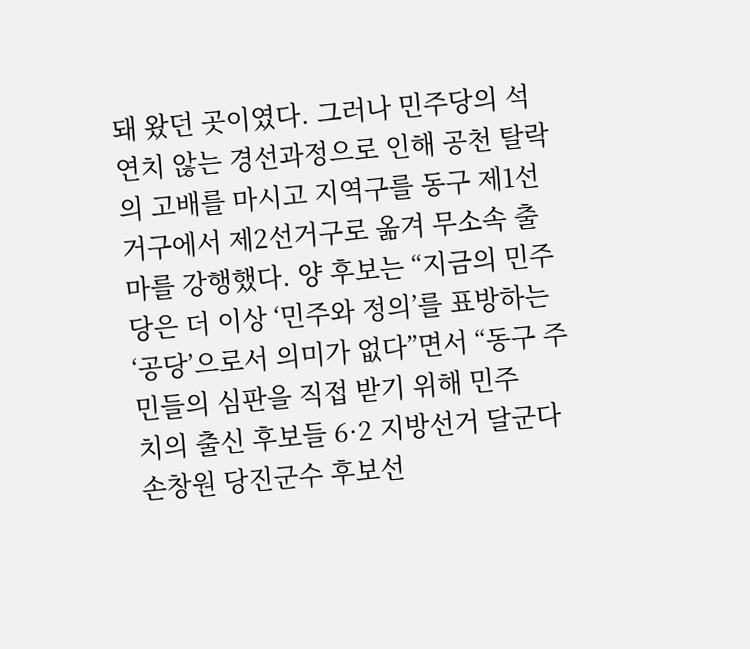돼 왔던 곳이였다. 그러나 민주당의 석연치 않는 경선과정으로 인해 공천 탈락의 고배를 마시고 지역구를 동구 제1선거구에서 제2선거구로 옮겨 무소속 출마를 강행했다. 양 후보는 “지금의 민주당은 더 이상 ‘민주와 정의’를 표방하는 ‘공당’으로서 의미가 없다”면서 “동구 주민들의 심판을 직접 받기 위해 민주
치의 출신 후보들 6·2 지방선거 달군다 손창원 당진군수 후보선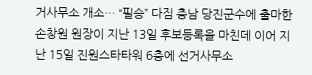거사무소 개소… “필승” 다짐 충남 당진군수에 출마한 손창원 원장이 지난 13일 후보등록을 마친데 이어 지난 15일 진원스타타워 6층에 선거사무소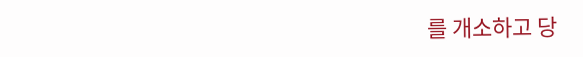를 개소하고 당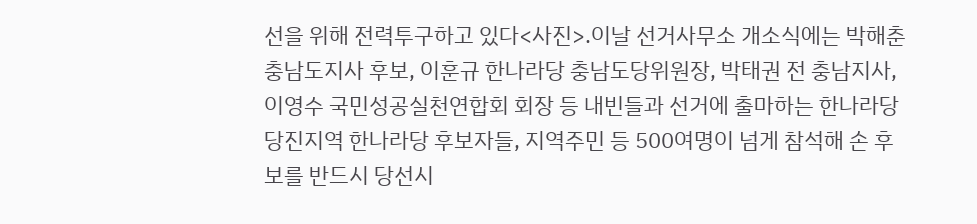선을 위해 전력투구하고 있다<사진>.이날 선거사무소 개소식에는 박해춘 충남도지사 후보, 이훈규 한나라당 충남도당위원장, 박태권 전 충남지사, 이영수 국민성공실천연합회 회장 등 내빈들과 선거에 출마하는 한나라당 당진지역 한나라당 후보자들, 지역주민 등 500여명이 넘게 참석해 손 후보를 반드시 당선시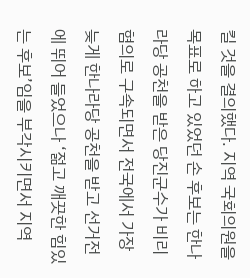킬 것을 결의했다. 지역 국회의원을 목표로 하고 있었던 손 후보는 한나라당 공천을 받은 당진군수가 비리혐의로 구속되면서 전국에서 가장 늦게 한나라당 공천을 받고 선거전에 뛰어 들었으나 ‘젊고 깨끗한 힘있는 후보’임을 부각시키면서 지역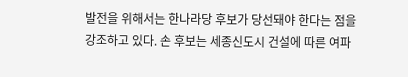발전을 위해서는 한나라당 후보가 당선돼야 한다는 점을 강조하고 있다. 손 후보는 세종신도시 건설에 따른 여파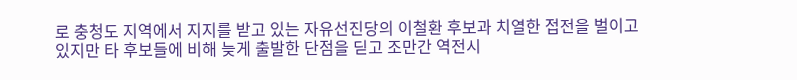로 충청도 지역에서 지지를 받고 있는 자유선진당의 이철환 후보과 치열한 접전을 벌이고 있지만 타 후보들에 비해 늦게 출발한 단점을 딛고 조만간 역전시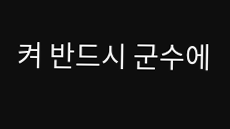켜 반드시 군수에